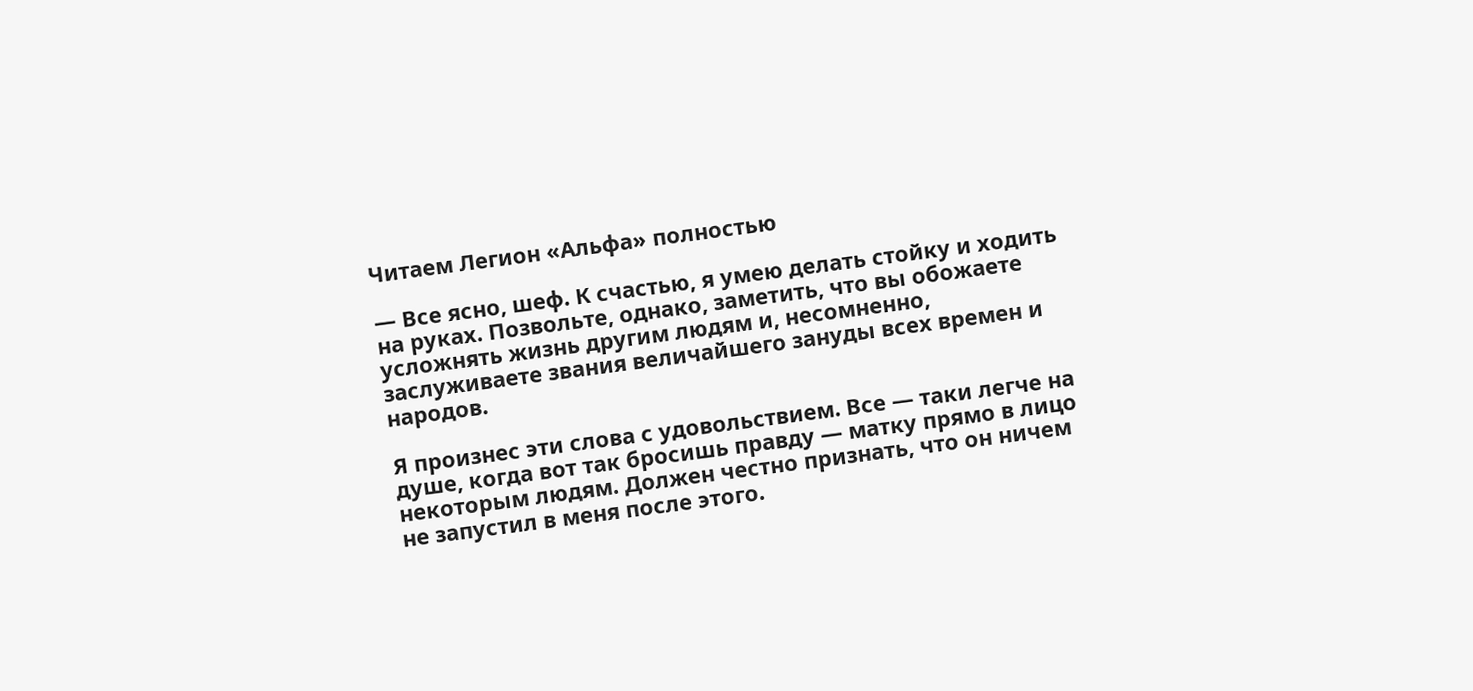Читаем Легион «Альфа» полностью

— Все ясно, шеф. К счастью, я умею делать стойку и ходить на руках. Позвольте, однако, заметить, что вы обожаете усложнять жизнь другим людям и, несомненно, заслуживаете звания величайшего зануды всех времен и народов.

Я произнес эти слова с удовольствием. Все — таки легче на душе, когда вот так бросишь правду — матку прямо в лицо некоторым людям. Должен честно признать, что он ничем не запустил в меня после этого.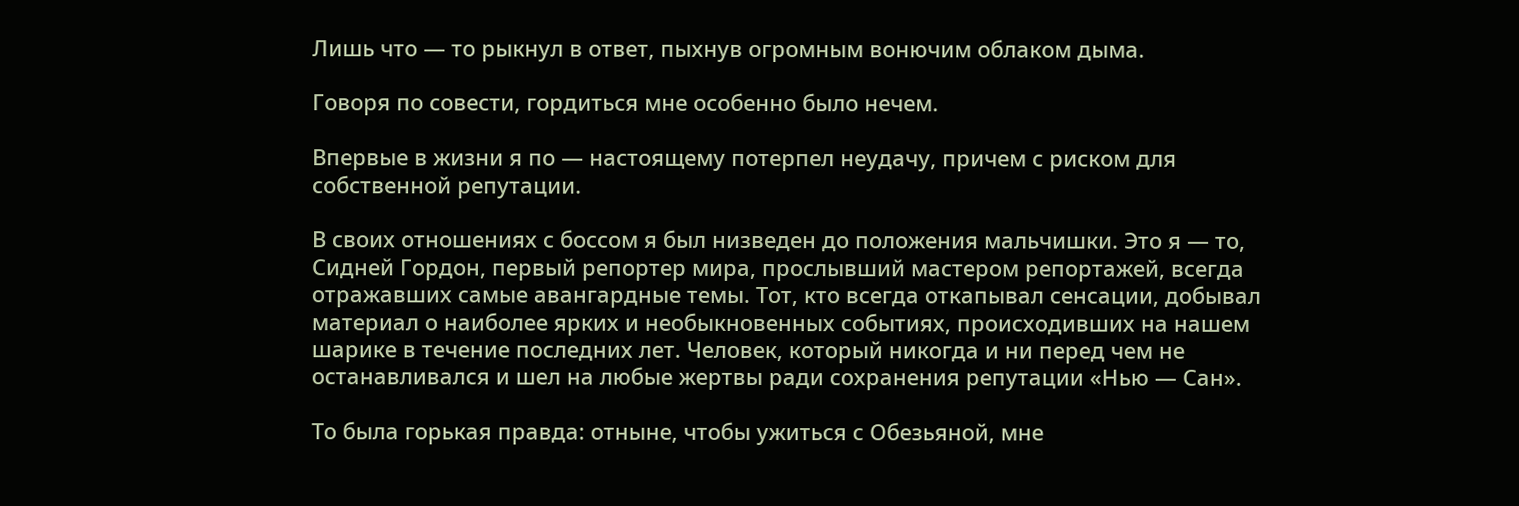Лишь что — то рыкнул в ответ, пыхнув огромным вонючим облаком дыма.

Говоря по совести, гордиться мне особенно было нечем.

Впервые в жизни я по — настоящему потерпел неудачу, причем с риском для собственной репутации.

В своих отношениях с боссом я был низведен до положения мальчишки. Это я — то, Сидней Гордон, первый репортер мира, прослывший мастером репортажей, всегда отражавших самые авангардные темы. Тот, кто всегда откапывал сенсации, добывал материал о наиболее ярких и необыкновенных событиях, происходивших на нашем шарике в течение последних лет. Человек, который никогда и ни перед чем не останавливался и шел на любые жертвы ради сохранения репутации «Нью — Сан».

То была горькая правда: отныне, чтобы ужиться с Обезьяной, мне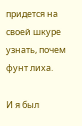придется на своей шкуре узнать, почем фунт лиха.

И я был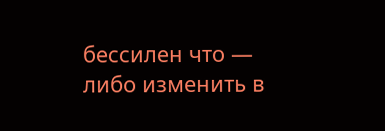бессилен что — либо изменить в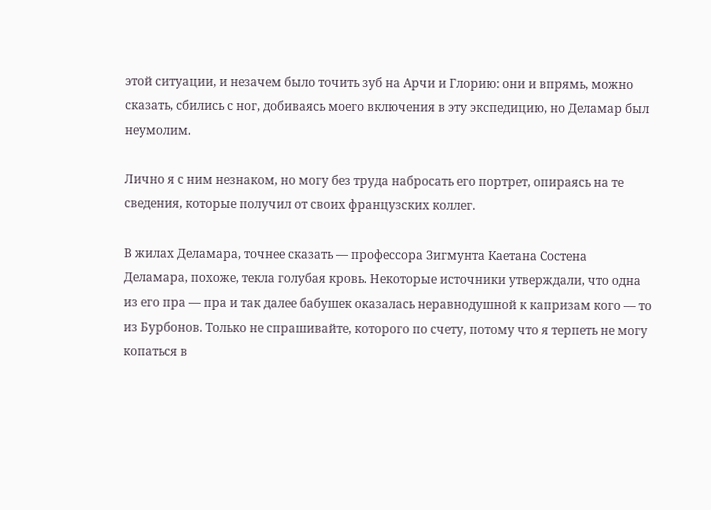этой ситуации, и незачем было точить зуб на Арчи и Глорию: они и впрямь, можно сказать, сбились с ног, добиваясь моего включения в эту экспедицию, но Деламар был неумолим.

Лично я с ним незнаком, но могу без труда набросать его портрет, опираясь на те сведения, которые получил от своих французских коллег.

В жилах Деламара, точнее сказать — профессора Зигмунта Каетана Состена Деламара, похоже, текла голубая кровь. Некоторые источники утверждали, что одна из его пра — пра и так далее бабушек оказалась неравнодушной к капризам кого — то из Бурбонов. Только не спрашивайте, которого по счету, потому что я терпеть не могу копаться в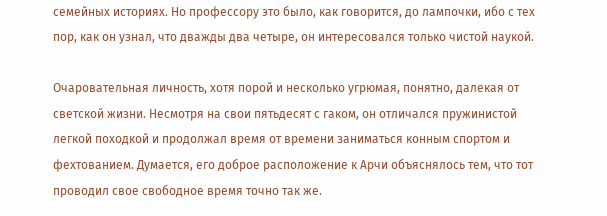семейных историях. Но профессору это было, как говорится, до лампочки, ибо с тех пор, как он узнал, что дважды два четыре, он интересовался только чистой наукой.

Очаровательная личность, хотя порой и несколько угрюмая, понятно, далекая от светской жизни. Несмотря на свои пятьдесят с гаком, он отличался пружинистой легкой походкой и продолжал время от времени заниматься конным спортом и фехтованием. Думается, его доброе расположение к Арчи объяснялось тем, что тот проводил свое свободное время точно так же.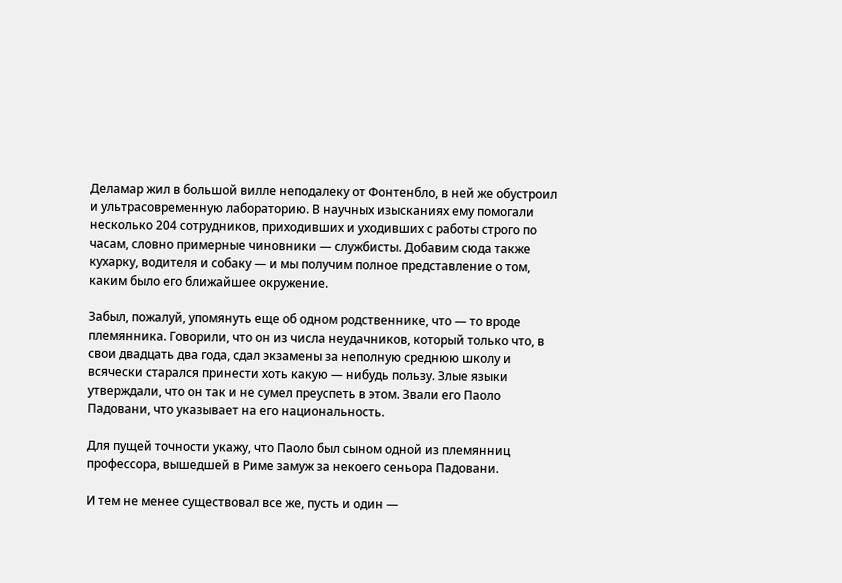Деламар жил в большой вилле неподалеку от Фонтенбло, в ней же обустроил и ультрасовременную лабораторию. В научных изысканиях ему помогали несколько 204 сотрудников, приходивших и уходивших с работы строго по часам, словно примерные чиновники — службисты. Добавим сюда также кухарку, водителя и собаку — и мы получим полное представление о том, каким было его ближайшее окружение.

Забыл, пожалуй, упомянуть еще об одном родственнике, что — то вроде племянника. Говорили, что он из числа неудачников, который только что, в свои двадцать два года, сдал экзамены за неполную среднюю школу и всячески старался принести хоть какую — нибудь пользу. Злые языки утверждали, что он так и не сумел преуспеть в этом. Звали его Паоло Падовани, что указывает на его национальность.

Для пущей точности укажу, что Паоло был сыном одной из племянниц профессора, вышедшей в Риме замуж за некоего сеньора Падовани.

И тем не менее существовал все же, пусть и один —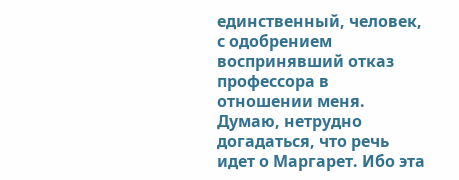единственный, человек, с одобрением воспринявший отказ профессора в отношении меня. Думаю, нетрудно догадаться, что речь идет о Маргарет. Ибо эта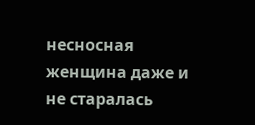несносная женщина даже и не старалась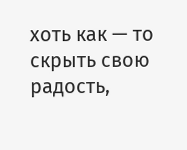хоть как — то скрыть свою радость,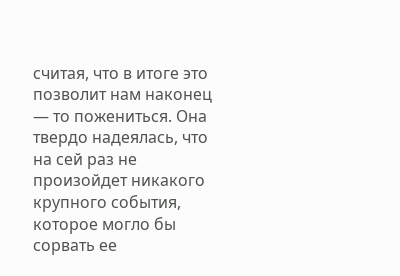считая, что в итоге это позволит нам наконец — то пожениться. Она твердо надеялась, что на сей раз не произойдет никакого крупного события, которое могло бы сорвать ее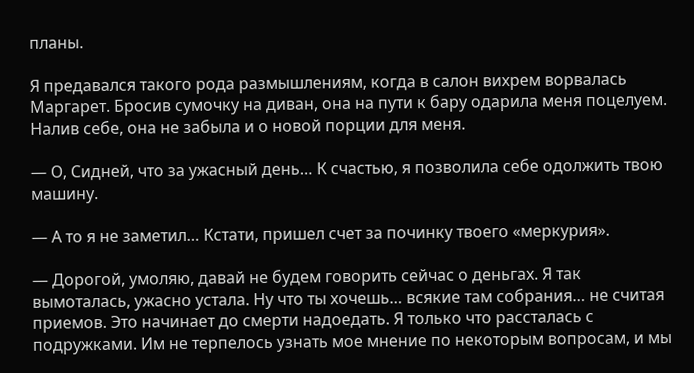планы.

Я предавался такого рода размышлениям, когда в салон вихрем ворвалась Маргарет. Бросив сумочку на диван, она на пути к бару одарила меня поцелуем. Налив себе, она не забыла и о новой порции для меня.

— О, Сидней, что за ужасный день… К счастью, я позволила себе одолжить твою машину.

— А то я не заметил… Кстати, пришел счет за починку твоего «меркурия».

— Дорогой, умоляю, давай не будем говорить сейчас о деньгах. Я так вымоталась, ужасно устала. Ну что ты хочешь… всякие там собрания… не считая приемов. Это начинает до смерти надоедать. Я только что рассталась с подружками. Им не терпелось узнать мое мнение по некоторым вопросам, и мы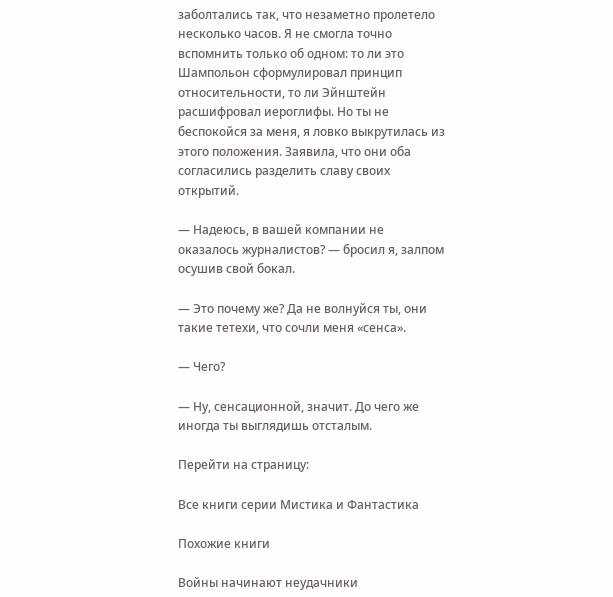заболтались так, что незаметно пролетело несколько часов. Я не смогла точно вспомнить только об одном: то ли это Шампольон сформулировал принцип относительности, то ли Эйнштейн расшифровал иероглифы. Но ты не беспокойся за меня, я ловко выкрутилась из этого положения. Заявила, что они оба согласились разделить славу своих открытий.

— Надеюсь, в вашей компании не оказалось журналистов? — бросил я, залпом осушив свой бокал.

— Это почему же? Да не волнуйся ты, они такие тетехи, что сочли меня «сенса».

— Чего?

— Ну, сенсационной, значит. До чего же иногда ты выглядишь отсталым.

Перейти на страницу:

Все книги серии Мистика и Фантастика

Похожие книги

Войны начинают неудачники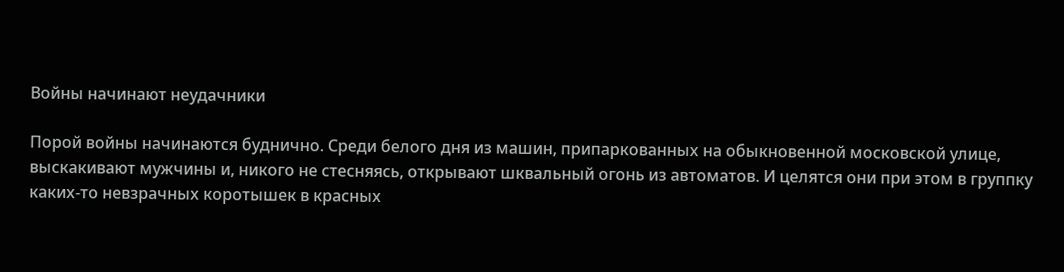Войны начинают неудачники

Порой войны начинаются буднично. Среди белого дня из машин, припаркованных на обыкновенной московской улице, выскакивают мужчины и, никого не стесняясь, открывают шквальный огонь из автоматов. И целятся они при этом в группку каких-то невзрачных коротышек в красных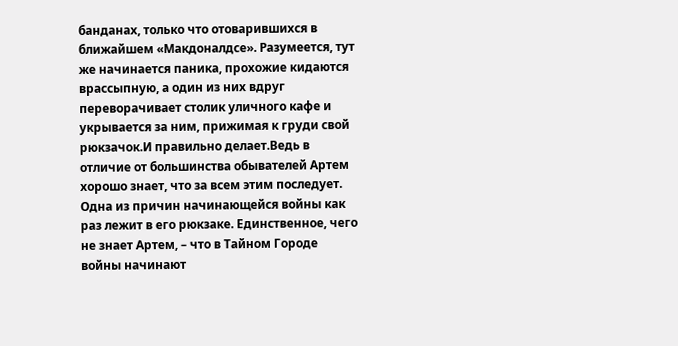банданах, только что отоварившихся в ближайшем «Макдоналдсе». Разумеется, тут же начинается паника, прохожие кидаются врассыпную, а один из них вдруг переворачивает столик уличного кафе и укрывается за ним, прижимая к груди свой рюкзачок.И правильно делает.Ведь в отличие от большинства обывателей Артем хорошо знает, что за всем этим последует. Одна из причин начинающейся войны как раз лежит в его рюкзаке. Единственное, чего не знает Артем, – что в Тайном Городе войны начинают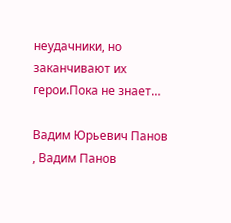неудачники, но заканчивают их герои.Пока не знает…

Вадим Юрьевич Панов , Вадим Панов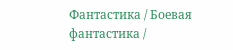Фантастика / Боевая фантастика /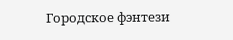Городское фэнтези